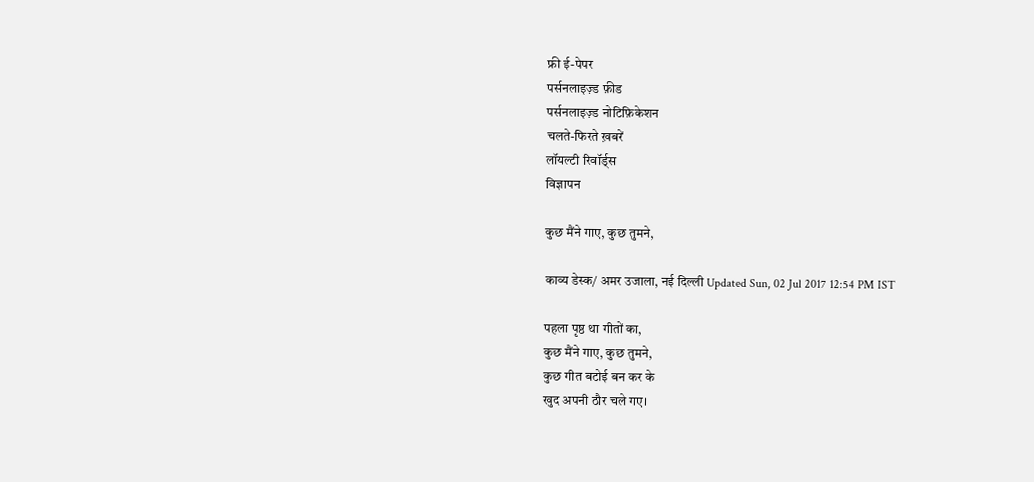फ्री ई-पेपर
पर्सनलाइज़्ड फ़ीड
पर्सनलाइज़्ड नोटिफ़िकेशन
चलते-फिरते ख़बरें
लॉयल्टी रिवॉर्ड्स
विज्ञापन

कुछ मैंने गाए, कुछ तुमने,

काव्य डेस्क/ अमर उजाला, नई दिल्ली Updated Sun, 02 Jul 2017 12:54 PM IST

पहला पृष्ठ था गीतों का,
कुछ मैंने गाए, कुछ तुमने,
कुछ गीत बटोई बन कर के
खुद अपनी ठौर चले गए।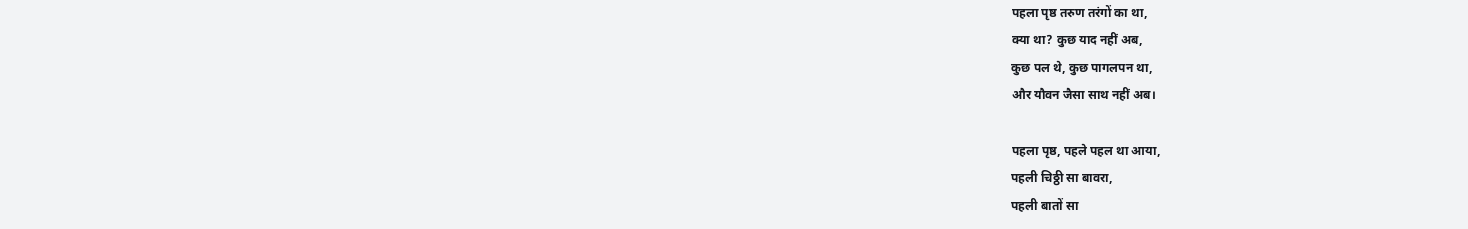पहला पृष्ठ तरुण तरंगों का था,
क्या था? कुछ याद नहीं अब,
कुछ पल थे, कुछ पागलपन था,
और यौवन जैसा साथ नहीं अब।

पहला पृष्ठ, पहले पहल था आया,
पहली चिठ्ठी सा बावरा,
पहली बातों सा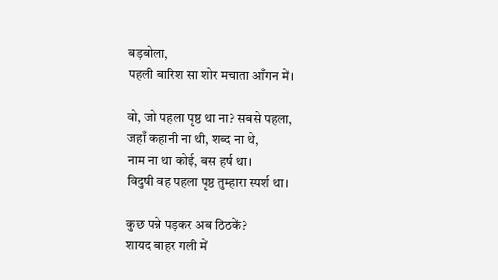बड़बोला,
पहली बारिश सा शोर मचाता आँगन में।

वो, जो पहला पृष्ठ था ना? सबसे पहला,
जहाँ कहानी ना थी, शब्द ना थे,
नाम ना था कोई, बस हर्ष था।
विदुषी वह पहला पृष्ठ तुम्हारा स्पर्श था।

कुछ पन्ने पड़कर अब ठिठकें?
शायद बाहर गली में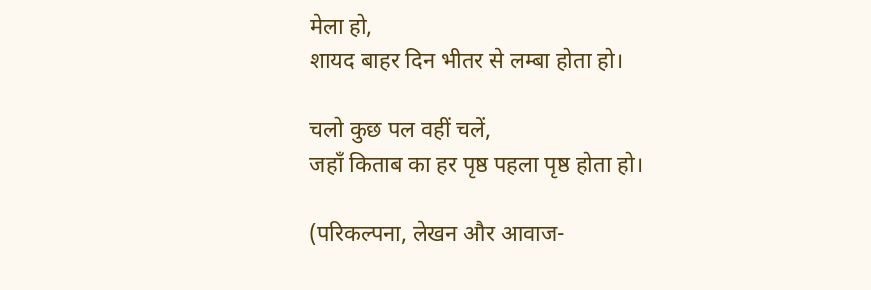मेला हो,
शायद बाहर दिन भीतर से लम्बा होता हो।

चलो कुछ पल वहीं चलें,
जहाँ किताब का हर पृष्ठ पहला पृष्ठ होता हो।

(परिकल्पना, लेखन और आवाज-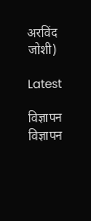अरविंद जोशी)

Latest

विज्ञापन
विज्ञापन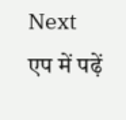Next
एप में पढ़ें